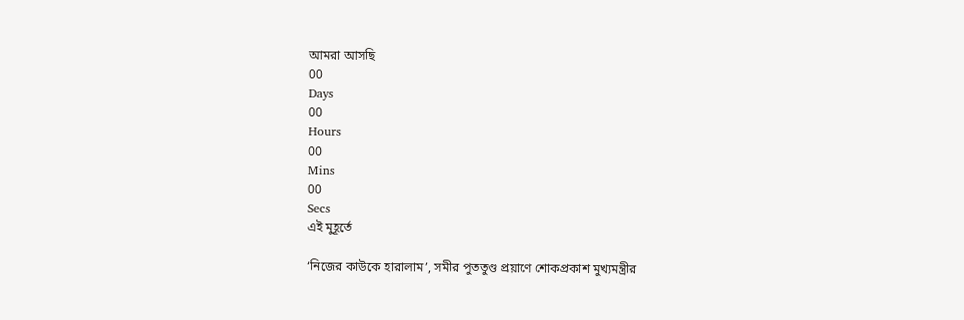আমরা আসছি
00
Days
00
Hours
00
Mins
00
Secs
এই মুহূর্তে

‘নিজের কাউকে হারালাম’, সমীর পুততুণ্ড প্রয়াণে শোকপ্রকাশ মুখ্যমন্ত্রীর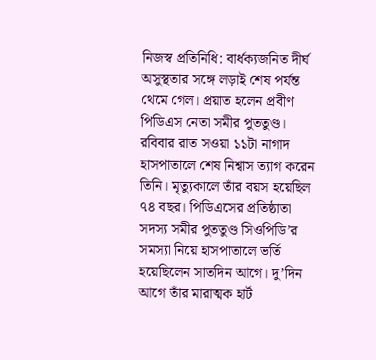নিজস্ব প্রতিনিধি: বার্ধক্যজনিত দীর্ঘ অসুস্থতার সঙ্গে লড়াই শেষ পর্যন্ত থেমে গেল। প্রয়াত হলেন প্রবীণ পিডিএস নেতা সমীর পুততুণ্ড। রবিবার রাত সওয়া ১১টা নাগাদ হাসপাতালে শেষ নিশ্বাস ত্যাগ করেন তিনি। মৃত্যুকালে তাঁর বয়স হয়েছিল ৭৪ বছর। পিডিএসের প্রতিষ্ঠাতা সদস্য সমীর পুততুণ্ড সিওপিডি’র সমস্যা নিয়ে হাসপাতালে ভর্তি হয়েছিলেন সাতদিন আগে। দু’দিন আগে তাঁর মারাত্মক হার্ট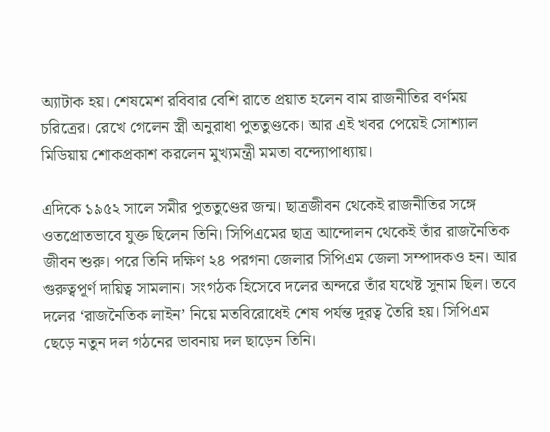অ্যাটাক হয়। শেষমেশ রবিবার বেশি রাতে প্রয়াত হলেন বাম রাজনীতির বর্ণময় চরিত্রের। রেখে গেলেন স্ত্রী অনুরাধা পুততুণ্ডকে। আর এই খবর পেয়েই সোশ্যাল মিডিয়ায় শোকপ্রকাশ করলেন মুখ্যমন্ত্রী মমতা বন্দ্যোপাধ্যায়।

এদিকে ১৯৫২ সালে সমীর পুততুণ্ডের জন্ম। ছাত্রজীবন থেকেই রাজনীতির সঙ্গে ওতপ্রোতভাবে যুক্ত ছিলেন তিনি। সিপিএমের ছাত্র আন্দোলন থেকেই তাঁর রাজনৈতিক জীবন শুরু। পরে তিনি দক্ষিণ ২৪ পরগনা জেলার সিপিএম জেলা সম্পাদকও হন। আর গুরুত্বপূর্ণ দায়িত্ব সামলান। সংগঠক হিসেবে দলের অন্দরে তাঁর যথেষ্ট সুনাম ছিল। তবে দলের ‘রাজনৈতিক লাইন’ নিয়ে মতবিরোধেই শেষ পর্যন্ত দূরত্ব তৈরি হয়। সিপিএম ছেড়ে নতুন দল গঠনের ভাবনায় দল ছাড়েন তিনি।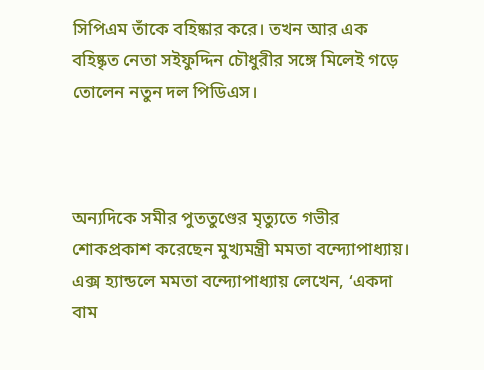সিপিএম তাঁকে বহিষ্কার করে। তখন আর এক বহিষ্কৃত নেতা স‌ইফুদ্দিন চৌধুরীর সঙ্গে মিলেই গড়ে তোলেন নতুন দল পিডিএস।



অন্যদিকে সমীর পুততুণ্ডের মৃত্যুতে গভীর শোকপ্রকাশ করেছেন মুখ্যমন্ত্রী মমতা বন্দ্যোপাধ্যায়। এক্স হ্যান্ডলে মমতা বন্দ্যোপাধ্যায় লেখেন, ‘একদা বাম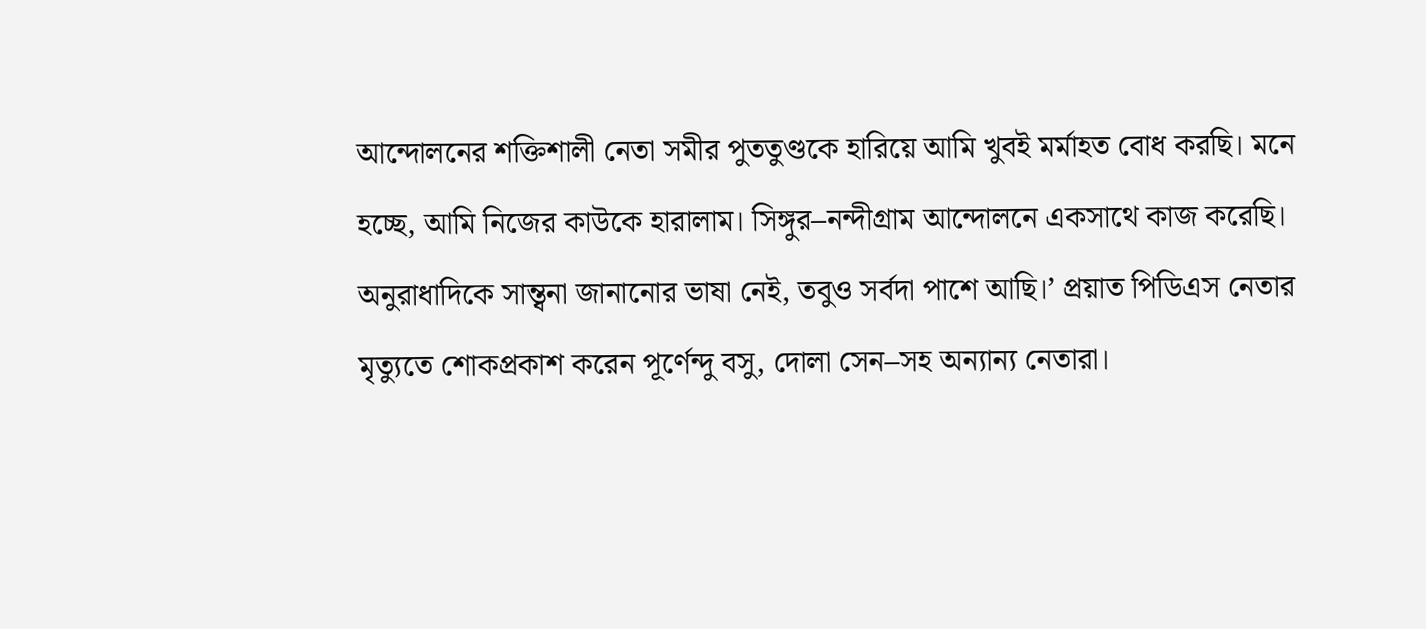আন্দোলনের শক্তিশালী নেতা সমীর পুততুণ্ডকে হারিয়ে আমি খুবই মর্মাহত বোধ করছি। মনে হচ্ছে, আমি নিজের কাউকে হারালাম। সিঙ্গুর–নন্দীগ্রাম আন্দোলনে একসাথে কাজ করেছি। অনুরাধাদিকে সান্ত্বনা জানানোর ভাষা নেই, তবুও সর্বদা পাশে আছি।’ প্রয়াত পিডিএস নেতার মৃত্যুতে শোকপ্রকাশ করেন পূর্ণেন্দু বসু, দোলা সেন–সহ অন্যান্য নেতারা।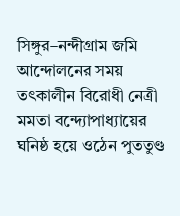সিঙ্গুর–নন্দীগ্রাম জমি আন্দোলনের সময় তৎকালীন বিরোধী নেত্রী মমতা বন্দ্যোপাধ্যায়ের ঘনিষ্ঠ হয়ে ওঠেন পুততুণ্ড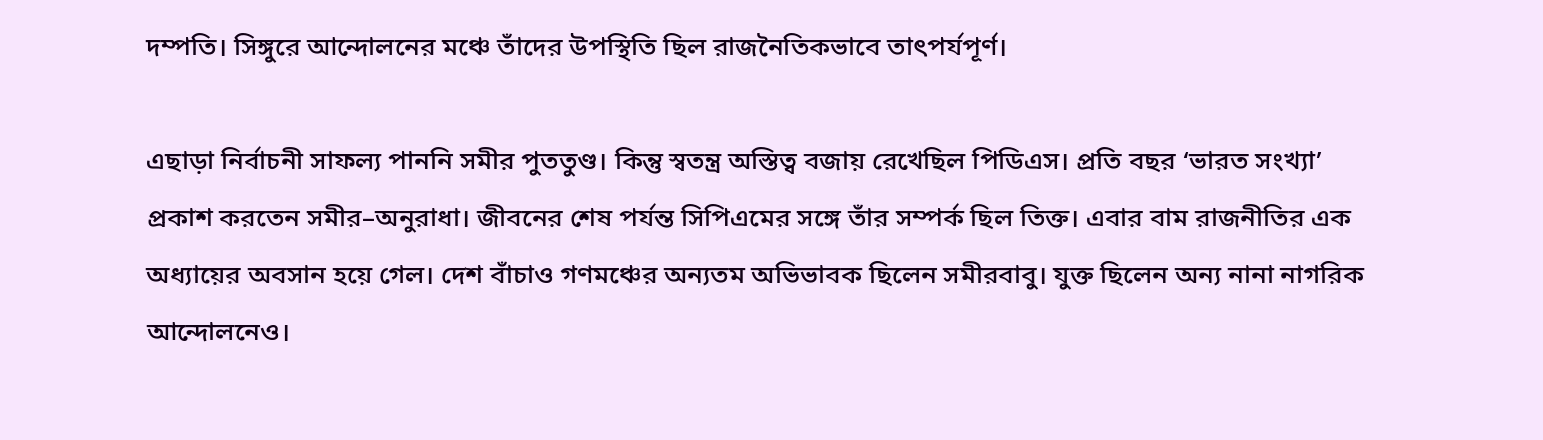দম্পতি। সিঙ্গুরে আন্দোলনের মঞ্চে তাঁদের উপস্থিতি ছিল রাজনৈতিকভাবে তাৎপর্যপূর্ণ।

এছাড়া নির্বাচনী সাফল্য পাননি সমীর পুততুণ্ড। কিন্তু স্বতন্ত্র অস্তিত্ব বজায় রেখেছিল পিডিএস। প্রতি বছর ‘ভারত সংখ্যা’ প্রকাশ করতেন সমীর–অনুরাধা। জীবনের শেষ পর্যন্ত সিপিএমের সঙ্গে তাঁর সম্পর্ক ছিল তিক্ত। এবার বাম রাজনীতির এক অধ্যায়ের অবসান হয়ে গেল। দেশ বাঁচাও গণমঞ্চের অন্যতম অভিভাবক ছিলেন সমীরবাবু। যুক্ত ছিলেন অন্য নানা নাগরিক আন্দোলনেও।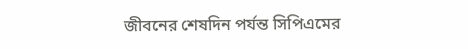জীবনের শেষদিন পর্যন্ত সিপিএমের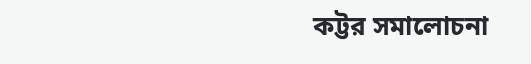কট্টর সমালোচনা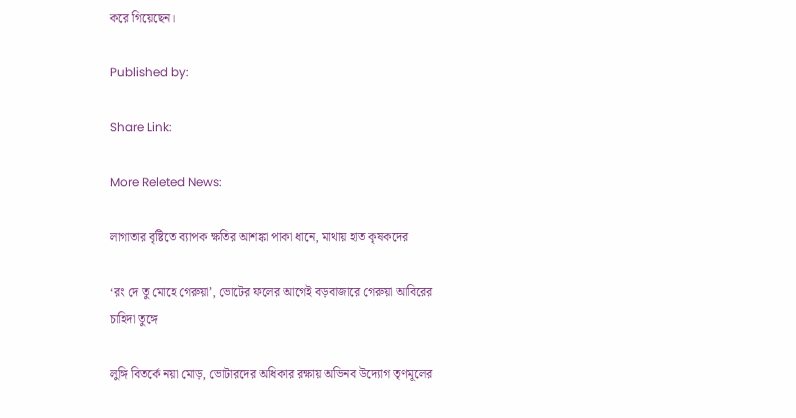করে গিয়েছেন।

Published by:

Share Link:

More Releted News:

লাগাতার বৃষ্টিতে ব্যাপক ক্ষতির আশঙ্কা পাকা ধানে, মাথায় হাত কৃষকদের

‘রং দে তু মোহে গেরুয়া’, ভোটের ফলের আগেই বড়বাজারে গেরুয়া আবিরের চাহিদা তুঙ্গে

লুঙ্গি বিতর্কে নয়া মোড়, ভোটারদের অধিকার রক্ষায় অভিনব উদ্যোগ তৃণমূলের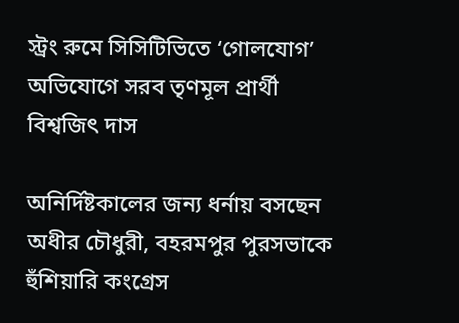স্ট্রং রুমে সিসিটিভিতে ‘গোলযোগ’ অভিযোগে সরব তৃণমূল প্রার্থী বিশ্বজিৎ দাস

অনির্দিষ্টকালের জন্য ধর্নায় বসছেন অধীর চৌধুরী, বহরমপুর পুরসভাকে হুঁশিয়ারি কংগ্রেস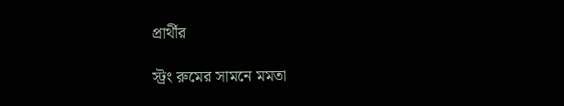প্রার্থীর

স্ট্রং রুমের সামনে মমতা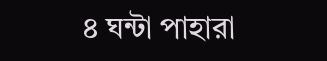৪ ঘন্টা পাহারা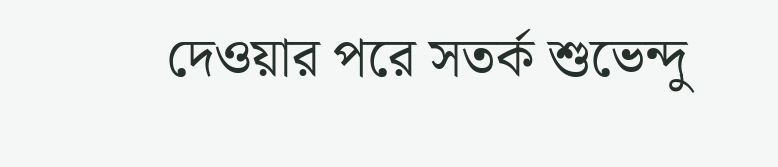দেওয়ার পরে সতর্ক শুভেন্দু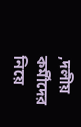,দলীয় কর্মীদের নিয়ে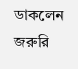ডাকলেন জরুরি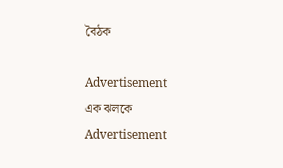বৈঠক

Advertisement
এক ঝলকে
Advertisement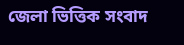জেলা ভিত্তিক সংবাদ